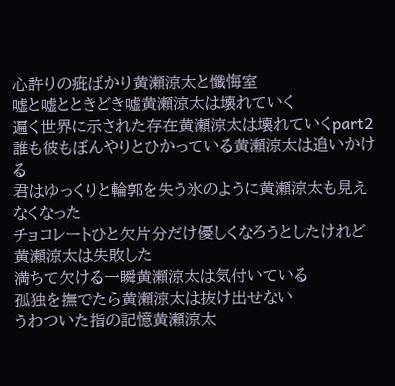心許りの疵ばかり黄瀬涼太と懺悔室
嘘と嘘とときどき嘘黄瀬涼太は壊れていく
遍く世界に示された存在黄瀬涼太は壊れていくpart2
誰も彼もぼんやりとひかっている黄瀬涼太は追いかける
君はゆっくりと輪郭を失う氷のように黄瀬涼太も見えなくなった
チョコレートひと欠片分だけ優しくなろうとしたけれど黄瀬涼太は失敗した
満ちて欠ける一瞬黄瀬涼太は気付いている
孤独を撫でたら黄瀬涼太は抜け出せない
うわついた指の記憶黄瀬涼太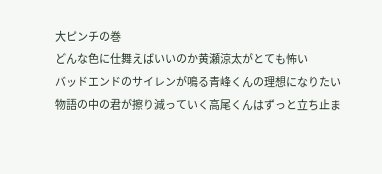大ピンチの巻
どんな色に仕舞えばいいのか黄瀬涼太がとても怖い
バッドエンドのサイレンが鳴る青峰くんの理想になりたい
物語の中の君が擦り減っていく高尾くんはずっと立ち止ま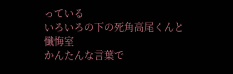っている
いろいろの下の死角高尾くんと懺悔室
かんたんな言葉で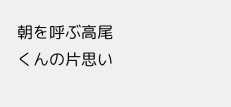朝を呼ぶ高尾くんの片思い